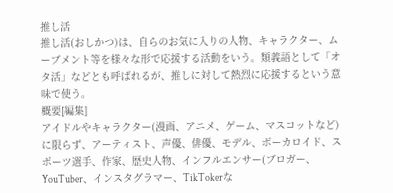推し活
推し活(おしかつ)は、自らのお気に入りの人物、キャラクター、ムーブメント等を様々な形で応援する活動をいう。類義語として「オタ活」などとも呼ばれるが、推しに対して熱烈に応援するという意味で使う。
概要[編集]
アイドルやキャラクター(漫画、アニメ、ゲーム、マスコットなど)に限らず、アーティスト、声優、俳優、モデル、ボーカロイド、スポーツ選手、作家、歴史人物、インフルエンサー(ブロガー、YouTuber、インスタグラマー、TikTokerな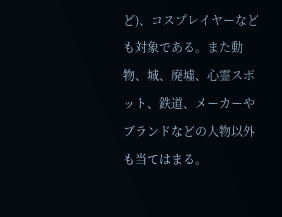ど)、コスプレイヤーなども対象である。また動物、城、廃墟、心霊スポット、鉄道、メーカーやブランドなどの人物以外も当てはまる。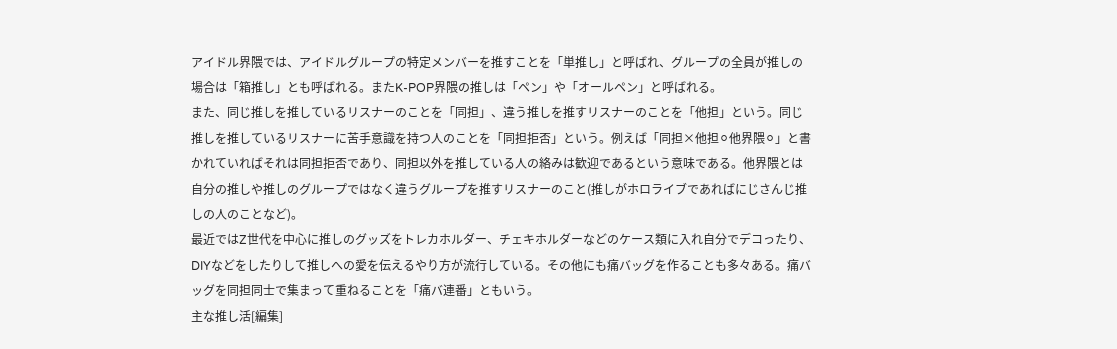アイドル界隈では、アイドルグループの特定メンバーを推すことを「単推し」と呼ばれ、グループの全員が推しの場合は「箱推し」とも呼ばれる。またK-POP界隈の推しは「ペン」や「オールペン」と呼ばれる。
また、同じ推しを推しているリスナーのことを「同担」、違う推しを推すリスナーのことを「他担」という。同じ推しを推しているリスナーに苦手意識を持つ人のことを「同担拒否」という。例えば「同担×他担⚪他界隈⚪」と書かれていればそれは同担拒否であり、同担以外を推している人の絡みは歓迎であるという意味である。他界隈とは自分の推しや推しのグループではなく違うグループを推すリスナーのこと(推しがホロライブであればにじさんじ推しの人のことなど)。
最近ではZ世代を中心に推しのグッズをトレカホルダー、チェキホルダーなどのケース類に入れ自分でデコったり、DIYなどをしたりして推しへの愛を伝えるやり方が流行している。その他にも痛バッグを作ることも多々ある。痛バッグを同担同士で集まって重ねることを「痛バ連番」ともいう。
主な推し活[編集]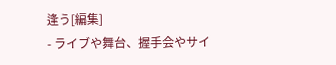逢う[編集]
- ライブや舞台、握手会やサイ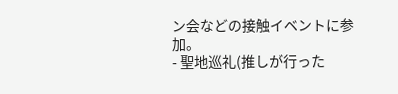ン会などの接触イベントに参加。
- 聖地巡礼(推しが行った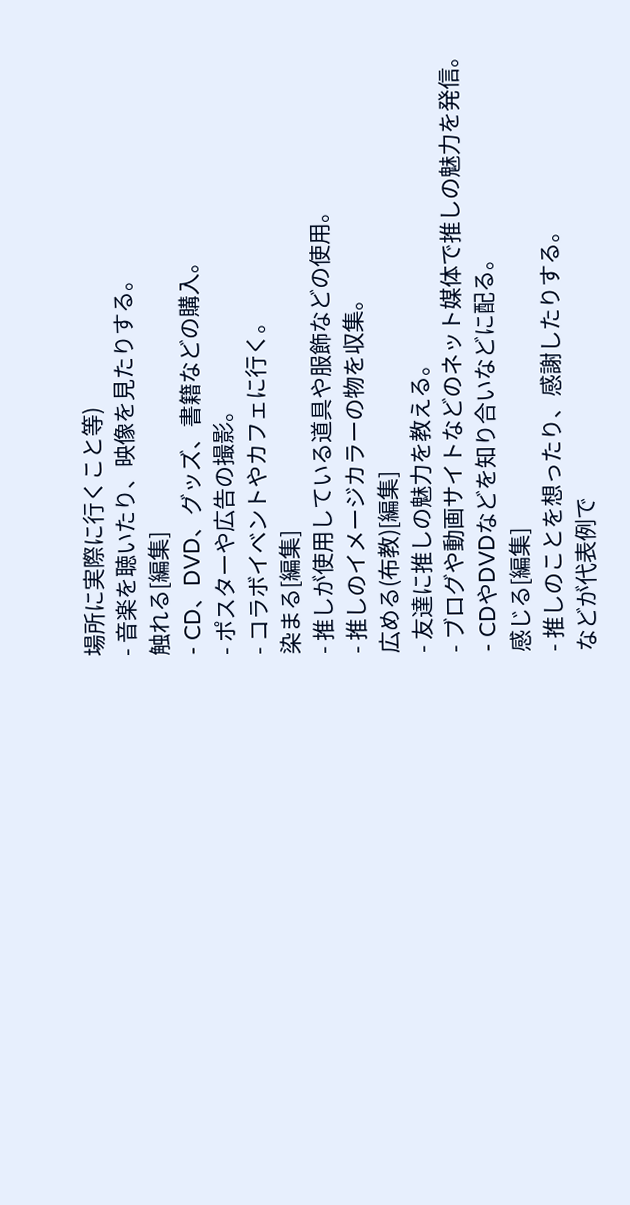場所に実際に行くこと等)
- 音楽を聴いたり、映像を見たりする。
触れる[編集]
- CD、DVD、グッズ、書籍などの購入。
- ポスターや広告の撮影。
- コラボイベントやカフェに行く。
染まる[編集]
- 推しが使用している道具や服飾などの使用。
- 推しのイメージカラーの物を収集。
広める(布教)[編集]
- 友達に推しの魅力を教える。
- ブログや動画サイトなどのネット媒体で推しの魅力を発信。
- CDやDVDなどを知り合いなどに配る。
感じる[編集]
- 推しのことを想ったり、感謝したりする。
などが代表例で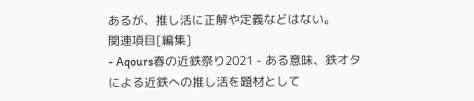あるが、推し活に正解や定義などはない。
関連項目[編集]
- Aqours春の近鉄祭り2021 - ある意味、鉄オタによる近鉄への推し活を題材として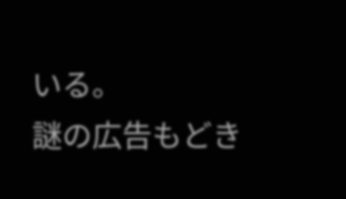いる。
謎の広告もどき